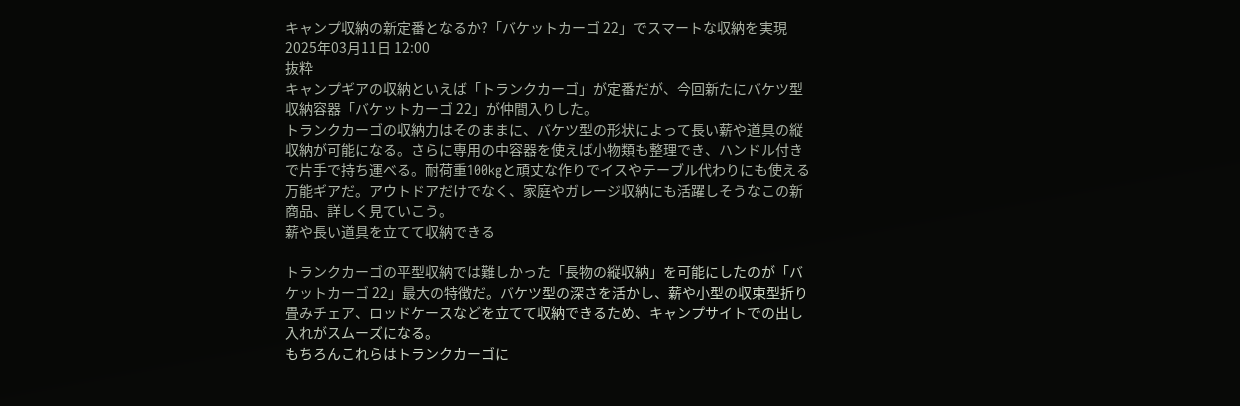キャンプ収納の新定番となるか?「バケットカーゴ 22」でスマートな収納を実現
2025年03月11日 12:00
抜粋
キャンプギアの収納といえば「トランクカーゴ」が定番だが、今回新たにバケツ型収納容器「バケットカーゴ 22」が仲間入りした。
トランクカーゴの収納力はそのままに、バケツ型の形状によって長い薪や道具の縦収納が可能になる。さらに専用の中容器を使えば小物類も整理でき、ハンドル付きで片手で持ち運べる。耐荷重100kgと頑丈な作りでイスやテーブル代わりにも使える万能ギアだ。アウトドアだけでなく、家庭やガレージ収納にも活躍しそうなこの新商品、詳しく見ていこう。
薪や長い道具を立てて収納できる

トランクカーゴの平型収納では難しかった「長物の縦収納」を可能にしたのが「バケットカーゴ 22」最大の特徴だ。バケツ型の深さを活かし、薪や小型の収束型折り畳みチェア、ロッドケースなどを立てて収納できるため、キャンプサイトでの出し入れがスムーズになる。
もちろんこれらはトランクカーゴに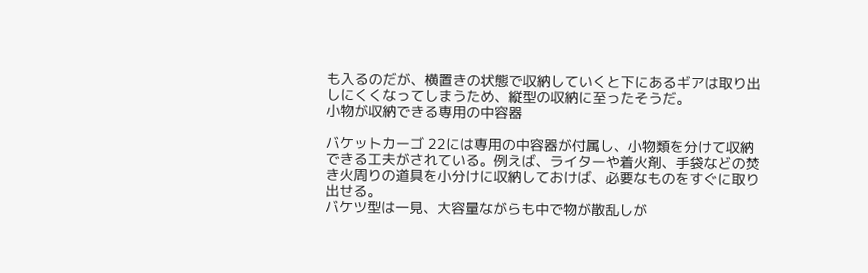も入るのだが、横置きの状態で収納していくと下にあるギアは取り出しにくくなってしまうため、縦型の収納に至ったそうだ。
小物が収納できる専用の中容器

バケットカーゴ 22には専用の中容器が付属し、小物類を分けて収納できる工夫がされている。例えば、ライターや着火剤、手袋などの焚き火周りの道具を小分けに収納しておけば、必要なものをすぐに取り出せる。
バケツ型は一見、大容量ながらも中で物が散乱しが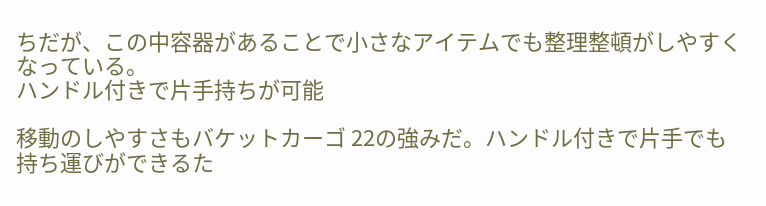ちだが、この中容器があることで小さなアイテムでも整理整頓がしやすくなっている。
ハンドル付きで片手持ちが可能

移動のしやすさもバケットカーゴ 22の強みだ。ハンドル付きで片手でも持ち運びができるた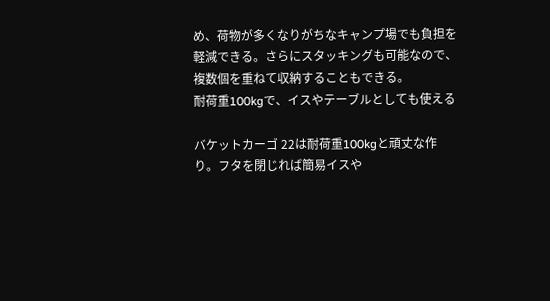め、荷物が多くなりがちなキャンプ場でも負担を軽減できる。さらにスタッキングも可能なので、複数個を重ねて収納することもできる。
耐荷重100kgで、イスやテーブルとしても使える

バケットカーゴ 22は耐荷重100kgと頑丈な作り。フタを閉じれば簡易イスや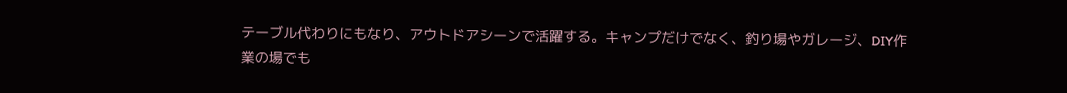テーブル代わりにもなり、アウトドアシーンで活躍する。キャンプだけでなく、釣り場やガレージ、DIY作業の場でも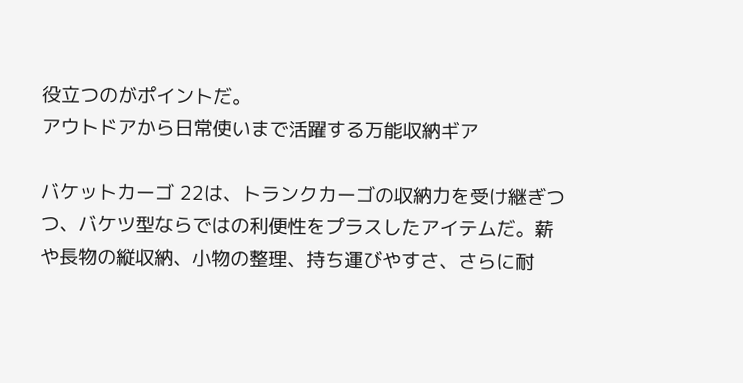役立つのがポイントだ。
アウトドアから日常使いまで活躍する万能収納ギア

バケットカーゴ 22は、トランクカーゴの収納力を受け継ぎつつ、バケツ型ならではの利便性をプラスしたアイテムだ。薪や長物の縦収納、小物の整理、持ち運びやすさ、さらに耐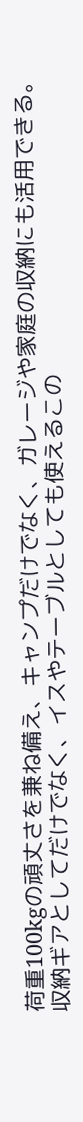荷重100kgの頑丈さを兼ね備え、キャンプだけでなく、ガレージや家庭の収納にも活用できる。
収納ギアとしてだけでなく、イスやテーブルとしても使えるこの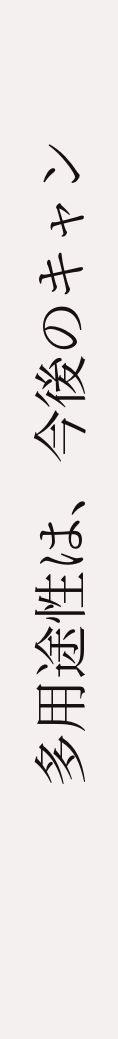多用途性は、今後のキャン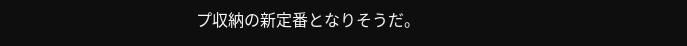プ収納の新定番となりそうだ。